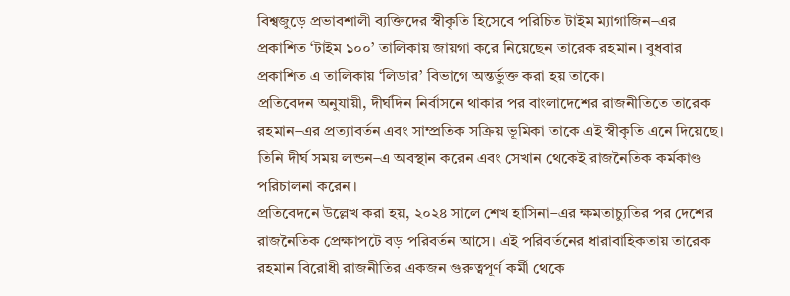বিশ্বজুড়ে প্রভাবশালী ব্যক্তিদের স্বীকৃতি হিসেবে পরিচিত টাইম ম্যাগাজিন–এর প্রকাশিত ‘টাইম ১০০’ তালিকায় জায়গা করে নিয়েছেন তারেক রহমান। বুধবার প্রকাশিত এ তালিকায় ‘লিডার’ বিভাগে অন্তর্ভুক্ত করা হয় তাকে।
প্রতিবেদন অনুযায়ী, দীর্ঘদিন নির্বাসনে থাকার পর বাংলাদেশের রাজনীতিতে তারেক রহমান–এর প্রত্যাবর্তন এবং সাম্প্রতিক সক্রিয় ভূমিকা তাকে এই স্বীকৃতি এনে দিয়েছে। তিনি দীর্ঘ সময় লন্ডন–এ অবস্থান করেন এবং সেখান থেকেই রাজনৈতিক কর্মকাণ্ড পরিচালনা করেন।
প্রতিবেদনে উল্লেখ করা হয়, ২০২৪ সালে শেখ হাসিনা–এর ক্ষমতাচ্যুতির পর দেশের রাজনৈতিক প্রেক্ষাপটে বড় পরিবর্তন আসে। এই পরিবর্তনের ধারাবাহিকতায় তারেক রহমান বিরোধী রাজনীতির একজন গুরুত্বপূর্ণ কর্মী থেকে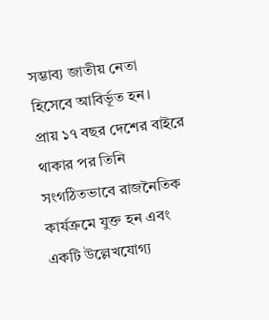সম্ভাব্য জাতীয় নেতা হিসেবে আবির্ভূত হন।
প্রায় ১৭ বছর দেশের বাইরে থাকার পর তিনি সংগঠিতভাবে রাজনৈতিক কার্যক্রমে যুক্ত হন এবং একটি উল্লেখযোগ্য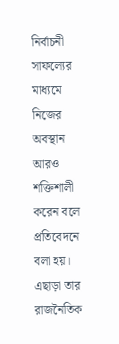নির্বাচনী সাফল্যের মাধ্যমে নিজের অবস্থান আরও শক্তিশালী করেন বলে প্রতিবেদনে বলা হয়। এছাড়া তার রাজনৈতিক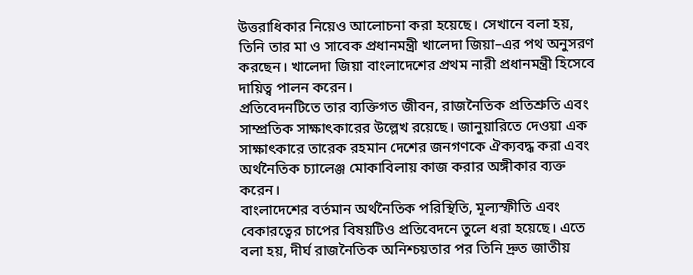উত্তরাধিকার নিয়েও আলোচনা করা হয়েছে। সেখানে বলা হয়, তিনি তার মা ও সাবেক প্রধানমন্ত্রী খালেদা জিয়া–এর পথ অনুসরণ করছেন। খালেদা জিয়া বাংলাদেশের প্রথম নারী প্রধানমন্ত্রী হিসেবে দায়িত্ব পালন করেন।
প্রতিবেদনটিতে তার ব্যক্তিগত জীবন, রাজনৈতিক প্রতিশ্রুতি এবং সাম্প্রতিক সাক্ষাৎকারের উল্লেখ রয়েছে। জানুয়ারিতে দেওয়া এক সাক্ষাৎকারে তারেক রহমান দেশের জনগণকে ঐক্যবদ্ধ করা এবং অর্থনৈতিক চ্যালেঞ্জ মোকাবিলায় কাজ করার অঙ্গীকার ব্যক্ত করেন।
বাংলাদেশের বর্তমান অর্থনৈতিক পরিস্থিতি, মূল্যস্ফীতি এবং বেকারত্বের চাপের বিষয়টিও প্রতিবেদনে তুলে ধরা হয়েছে। এতে বলা হয়, দীর্ঘ রাজনৈতিক অনিশ্চয়তার পর তিনি দ্রুত জাতীয়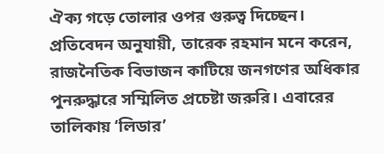ঐক্য গড়ে তোলার ওপর গুরুত্ব দিচ্ছেন।
প্রতিবেদন অনুযায়ী, তারেক রহমান মনে করেন, রাজনৈতিক বিভাজন কাটিয়ে জনগণের অধিকার পুনরুদ্ধারে সম্মিলিত প্রচেষ্টা জরুরি। এবারের তালিকায় ‘লিডার’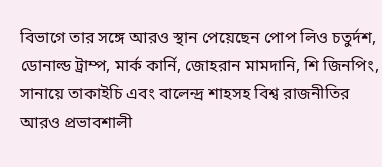বিভাগে তার সঙ্গে আরও স্থান পেয়েছেন পোপ লিও চতুর্দশ, ডোনাল্ড ট্রাম্প, মার্ক কার্নি, জোহরান মামদানি, শি জিনপিং, সানায়ে তাকাইচি এবং বালেন্দ্র শাহসহ বিশ্ব রাজনীতির আরও প্রভাবশালী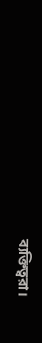ব্যক্তিত্বরা।